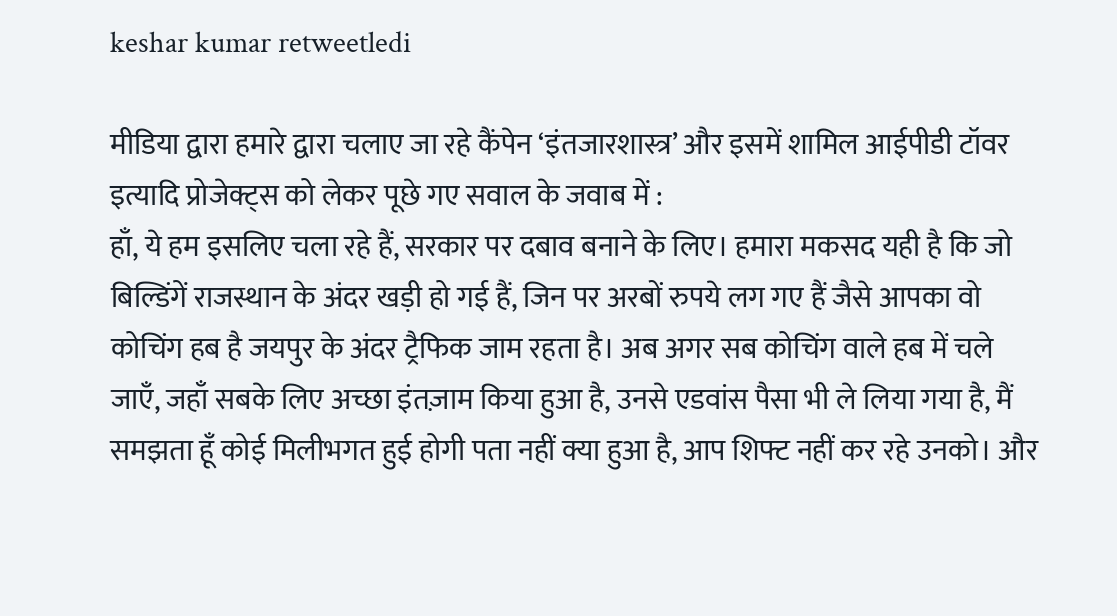keshar kumar retweetledi

मीडिया द्वारा हमारे द्वारा चलाए जा रहे कैंपेन ‘इंतजारशास्त्र’ और इसमें शामिल आईपीडी टॉवर इत्यादि प्रोजेक्ट्स को लेकर पूछे गए सवाल के जवाब में :
हाँ, ये हम इसलिए चला रहे हैं, सरकार पर दबाव बनाने के लिए। हमारा मकसद यही है कि जो बिल्डिंगें राजस्थान के अंदर खड़ी हो गई हैं, जिन पर अरबों रुपये लग गए हैं जैसे आपका वो कोचिंग हब है जयपुर के अंदर ट्रैफिक जाम रहता है। अब अगर सब कोचिंग वाले हब में चले जाएँ, जहाँ सबके लिए अच्छा इंतज़ाम किया हुआ है, उनसे एडवांस पैसा भी ले लिया गया है, मैं समझता हूँ कोई मिलीभगत हुई होगी पता नहीं क्या हुआ है, आप शिफ्ट नहीं कर रहे उनको। और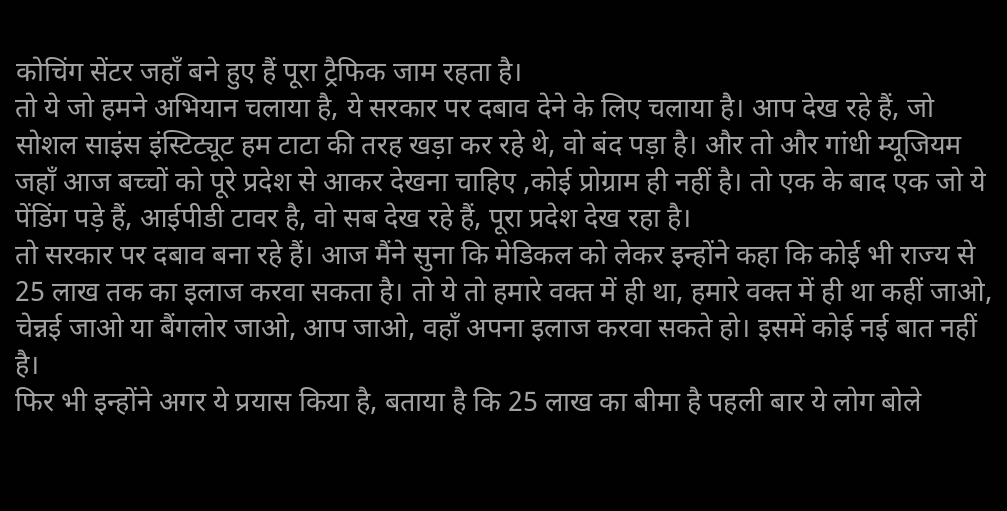कोचिंग सेंटर जहाँ बने हुए हैं पूरा ट्रैफिक जाम रहता है।
तो ये जो हमने अभियान चलाया है, ये सरकार पर दबाव देने के लिए चलाया है। आप देख रहे हैं, जो सोशल साइंस इंस्टिट्यूट हम टाटा की तरह खड़ा कर रहे थे, वो बंद पड़ा है। और तो और गांधी म्यूजियम जहाँ आज बच्चों को पूरे प्रदेश से आकर देखना चाहिए ,कोई प्रोग्राम ही नहीं है। तो एक के बाद एक जो ये पेंडिंग पड़े हैं, आईपीडी टावर है, वो सब देख रहे हैं, पूरा प्रदेश देख रहा है।
तो सरकार पर दबाव बना रहे हैं। आज मैंने सुना कि मेडिकल को लेकर इन्होंने कहा कि कोई भी राज्य से 25 लाख तक का इलाज करवा सकता है। तो ये तो हमारे वक्त में ही था, हमारे वक्त में ही था कहीं जाओ, चेन्नई जाओ या बैंगलोर जाओ, आप जाओ, वहाँ अपना इलाज करवा सकते हो। इसमें कोई नई बात नहीं है।
फिर भी इन्होंने अगर ये प्रयास किया है, बताया है कि 25 लाख का बीमा है पहली बार ये लोग बोले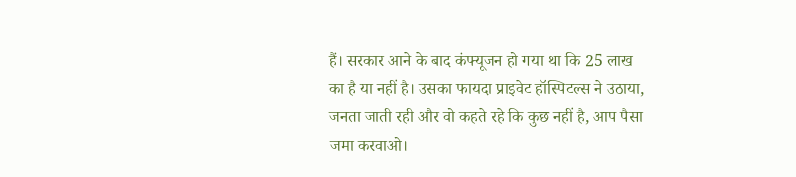हैं। सरकार आने के बाद कंफ्यूजन हो गया था कि 25 लाख का है या नहीं है। उसका फायदा प्राइवेट हॉस्पिटल्स ने उठाया, जनता जाती रही और वो कहते रहे कि कुछ नहीं है, आप पैसा जमा करवाओ।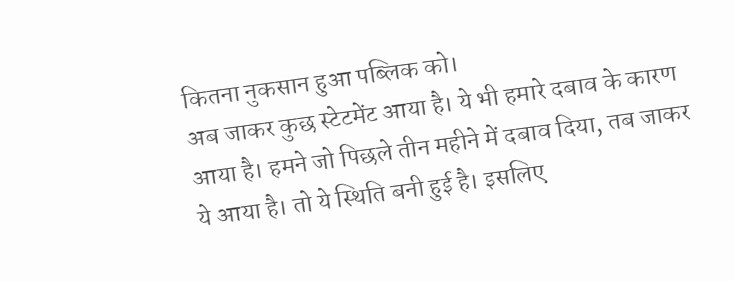कितना नुकसान हुआ पब्लिक को।
अब जाकर कुछ स्टेटमेंट आया है। ये भी हमारे दबाव के कारण आया है। हमने जो पिछले तीन महीने में दबाव दिया, तब जाकर ये आया है। तो ये स्थिति बनी हुई है। इसलिए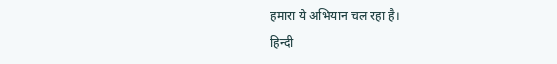हमारा ये अभियान चल रहा है।
हिन्दी